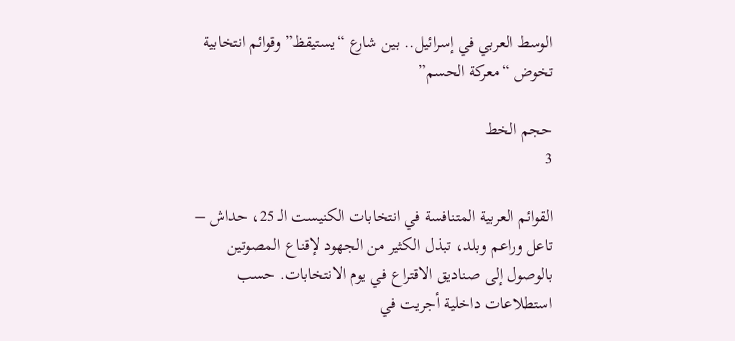الوسط العربي في إسرائيل.. بين شارع “يستيقظ” وقوائم انتخابية تخوض “معركة الحسم”

حجم الخط
3

القوائم العربية المتنافسة في انتخابات الكنيست الـ 25، حداش – تاعل وراعم وبلد، تبذل الكثير من الجهود لإقناع المصوتين بالوصول إلى صناديق الاقتراع في يوم الانتخابات. حسب استطلاعات داخلية أجريت في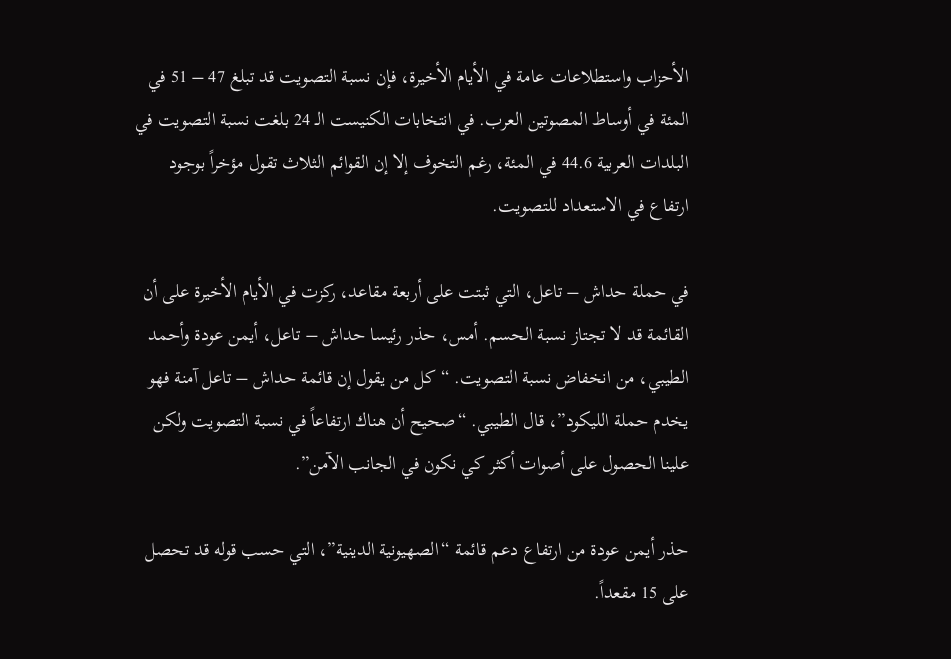الأحزاب واستطلاعات عامة في الأيام الأخيرة، فإن نسبة التصويت قد تبلغ 47 – 51 في المئة في أوساط المصوتين العرب. في انتخابات الكنيست الـ 24 بلغت نسبة التصويت في البلدات العربية 44.6 في المئة، رغم التخوف إلا إن القوائم الثلاث تقول مؤخراً بوجود ارتفاع في الاستعداد للتصويت.

في حملة حداش – تاعل، التي ثبتت على أربعة مقاعد، ركزت في الأيام الأخيرة على أن القائمة قد لا تجتاز نسبة الحسم. أمس، حذر رئيسا حداش – تاعل، أيمن عودة وأحمد الطيبي، من انخفاض نسبة التصويت. “كل من يقول إن قائمة حداش – تاعل آمنة فهو يخدم حملة الليكود”، قال الطيبي. “صحيح أن هناك ارتفاعاً في نسبة التصويت ولكن علينا الحصول على أصوات أكثر كي نكون في الجانب الآمن”.

حذر أيمن عودة من ارتفاع دعم قائمة “الصهيونية الدينية”، التي حسب قوله قد تحصل على 15 مقعداً.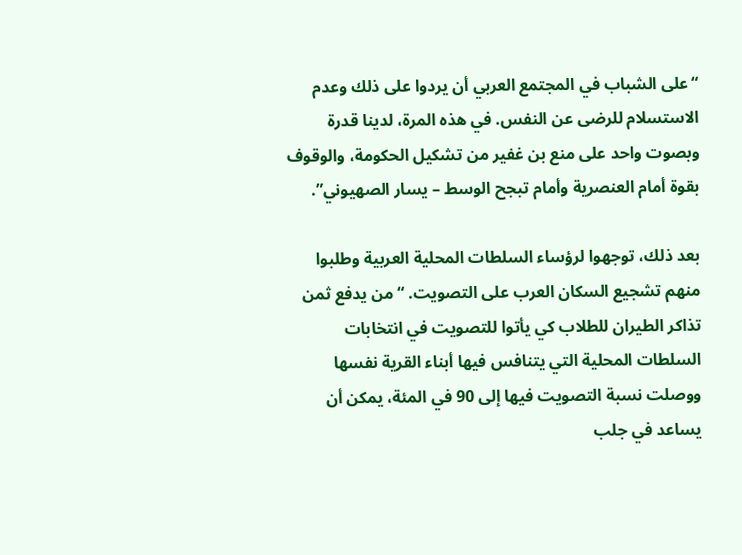“على الشباب في المجتمع العربي أن يردوا على ذلك وعدم الاستسلام للرضى عن النفس. في هذه المرة، لدينا قدرة وبصوت واحد على منع بن غفير من تشكيل الحكومة، والوقوف بقوة أمام العنصرية وأمام تبجح الوسط – يسار الصهيوني”.

بعد ذلك، توجهوا لرؤساء السلطات المحلية العربية وطلبوا منهم تشجيع السكان العرب على التصويت. “من يدفع ثمن تذاكر الطيران للطلاب كي يأتوا للتصويت في انتخابات السلطات المحلية التي يتنافس فيها أبناء القرية نفسها ووصلت نسبة التصويت فيها إلى 90 في المئة، يمكن أن يساعد في جلب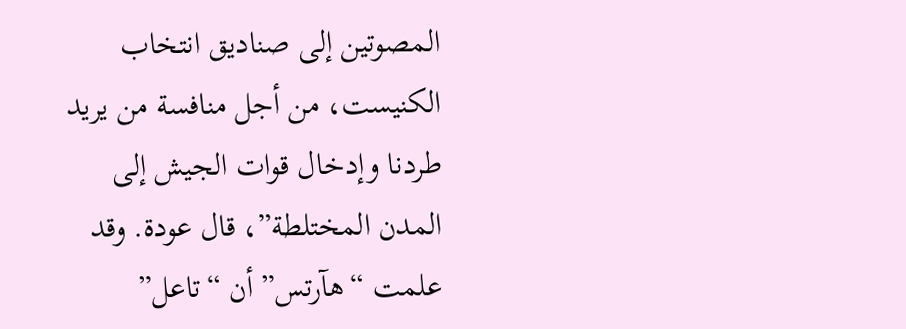المصوتين إلى صناديق انتخاب الكنيست، من أجل منافسة من يريد طردنا وإدخال قوات الجيش إلى المدن المختلطة”، قال عودة. وقد علمت “هآرتس” أن “تاعل”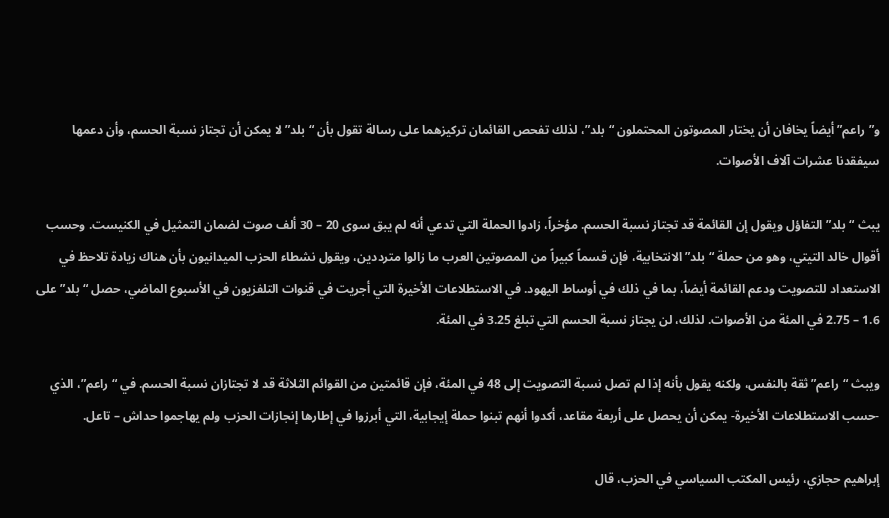و”راعم” أيضاً يخافان أن يختار المصوتون المحتملون “بلد”، لذلك تفحص القائمان تركيزهما على رسالة تقول بأن “بلد” لا يمكن أن تجتاز نسبة الحسم، وأن دعمها سيفقدنا عشرات آلاف الأصوات.

يبث “بلد” التفاؤل ويقول إن القائمة قد تجتاز نسبة الحسم. مؤخراً، زادوا الحملة التي تدعي أنه لم يبق سوى 20 – 30 ألف صوت لضمان التمثيل في الكنيست. وحسب أقوال خالد التيتي، وهو من حملة “بلد” الانتخابية، فإن قسماً كبيراً من المصوتين العرب ما زالوا مترددين، ويقول نشطاء الحزب الميدانيون بأن هناك زيادة تلاحظ في الاستعداد للتصويت ودعم القائمة أيضاً، بما في ذلك في أوساط اليهود. في الاستطلاعات الأخيرة التي أجريت في قنوات التلفزيون في الأسبوع الماضي، حصل “بلد” على 1.6 – 2.75 في المئة من الأصوات. لذلك، لن يجتاز نسبة الحسم التي تبلغ 3.25 في المئة.

ويبث “راعم” ثقة بالنفس، ولكنه يقول بأنه إذا لم تصل نسبة التصويت إلى 48 في المئة، فإن قائمتين من القوائم الثلاثة قد لا تجتازان نسبة الحسم. في “راعم”، الذي -حسب الاستطلاعات الأخيرة- يمكن أن يحصل على أربعة مقاعد، أكدوا أنهم تبنوا حملة إيجابية، التي أبرزوا في إطارها إنجازات الحزب ولم يهاجموا حداش – تاعل.

إبراهيم حجازي، رئيس المكتب السياسي في الحزب، قال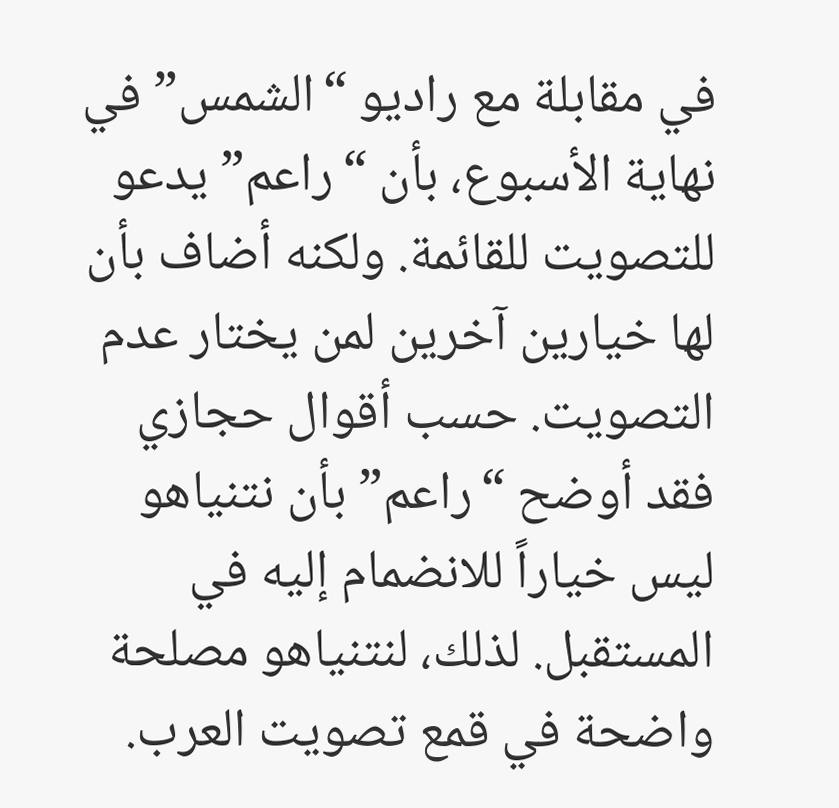في مقابلة مع راديو “الشمس” في نهاية الأسبوع، بأن “راعم” يدعو للتصويت للقائمة. ولكنه أضاف بأن لها خيارين آخرين لمن يختار عدم التصويت. حسب أقوال حجازي فقد أوضح “راعم” بأن نتنياهو ليس خياراً للانضمام إليه في المستقبل. لذلك، لنتنياهو مصلحة واضحة في قمع تصويت العرب.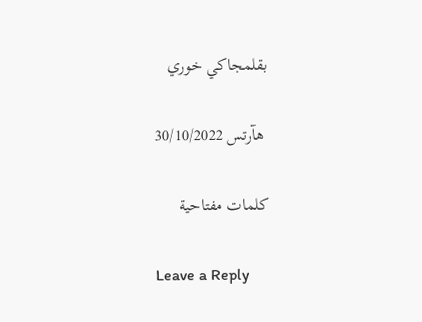بقلمجاكي خوري

 هآرتس 30/10/2022

كلمات مفتاحية

Leave a Reply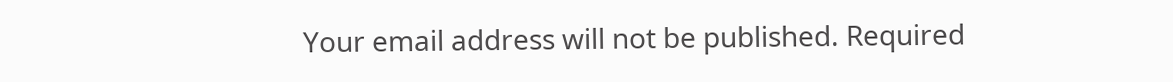Your email address will not be published. Required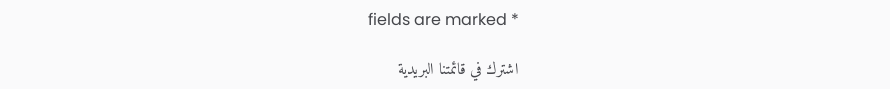fields are marked *

اشترك في قائمتنا البريدية